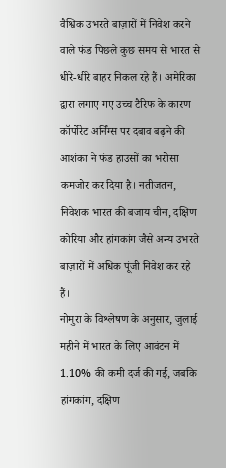वैश्विक उभरते बाज़ारों में निवेश करने वाले फंड पिछले कुछ समय से भारत से धीरे-धीरे बाहर निकल रहे हैं। अमेरिका द्वारा लगाए गए उच्च टैरिफ के कारण कॉर्पोरेट अर्निंग्स पर दबाव बढ़ने की आशंका ने फंड हाउसों का भरोसा कमजोर कर दिया है। नतीजतन, निवेशक भारत की बजाय चीन, दक्षिण कोरिया और हांगकांग जैसे अन्य उभरते बाज़ारों में अधिक पूंजी निवेश कर रहे हैं।
नोमुरा के विश्लेषण के अनुसार, जुलाई महीने में भारत के लिए आवंटन में 1.10% की कमी दर्ज की गई, जबकि हांगकांग, दक्षिण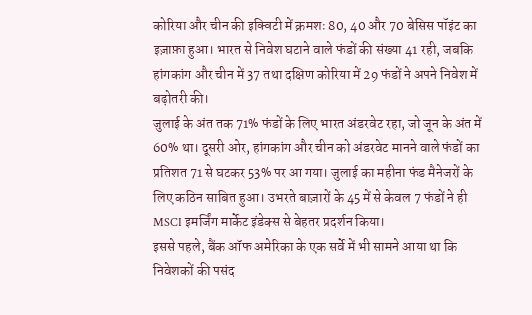कोरिया और चीन की इक्विटी में क्रमशः 80, 40 और 70 बेसिस पॉइंट का इज़ाफ़ा हुआ। भारत से निवेश घटाने वाले फंडों की संख्या 41 रही, जबकि हांगकांग और चीन में 37 तथा दक्षिण कोरिया में 29 फंडों ने अपने निवेश में बढ़ोतरी की।
जुलाई के अंत तक 71% फंडों के लिए भारत अंडरवेट रहा, जो जून के अंत में 60% था। दूसरी ओर, हांगकांग और चीन को अंडरवेट मानने वाले फंडों का प्रतिशत 71 से घटकर 53% पर आ गया। जुलाई का महीना फंड मैनेजरों के लिए कठिन साबित हुआ। उभरते बाज़ारों के 45 में से केवल 7 फंडों ने ही MSCI इमर्जिंग मार्केट इंडेक्स से बेहतर प्रदर्शन किया।
इससे पहले, बैंक ऑफ अमेरिका के एक सर्वे में भी सामने आया था कि निवेशकों की पसंद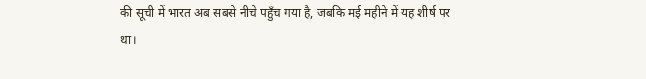की सूची में भारत अब सबसे नीचे पहुँच गया है, जबकि मई महीने में यह शीर्ष पर था।